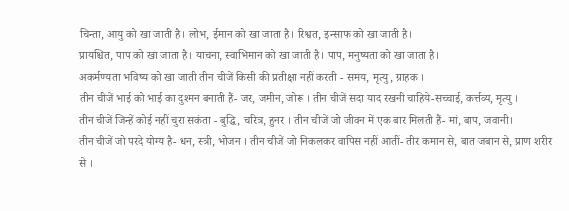चिन्ता, आयु को खा जाती है। लोभ, ईमान को खा जाता है। रिश्वत, इन्साफ को खा जाती है।
प्रायश्चित, पाप को खा जाता है। याचना, स्वाभिमान को खा जाती है। पाप, मनुष्यता को खा जाता है।
अकर्मण्यता भविष्य को खा जाती तीन चीजें किसी की प्रतीक्षा नहीं करती - समय, मृत्यु, ग्राहक ।
तीन चीजें भाई को भाई का दुश्मन बनाती हैं- जर, जमीन, जोरू । तीन चीजें सदा याद रखनी चाहिये-सच्चाई, कर्त्तव्य, मृत्यु ।
तीन चीजें जिन्हें कोई नहीं चुरा सकंता - बुद्धि, चरित्र, हुनर । तीन चीजें जो जीवन में एक बार मिलती हैं- मां, बाप, जवानी।
तीन चीजें जो परदे योग्य है- धन, स्त्री, भोजन । तीन चीजें जो निकलकर वापिस नहीं आतीं- तीर कमान से, बात जबान से, प्राण शरीर से ।